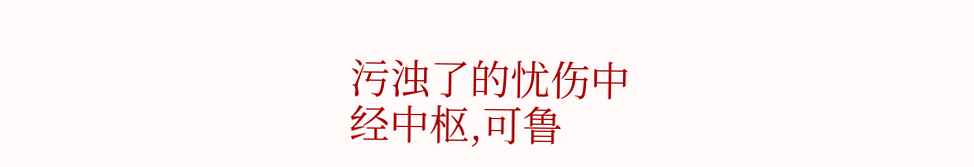污浊了的忧伤中
经中枢,可鲁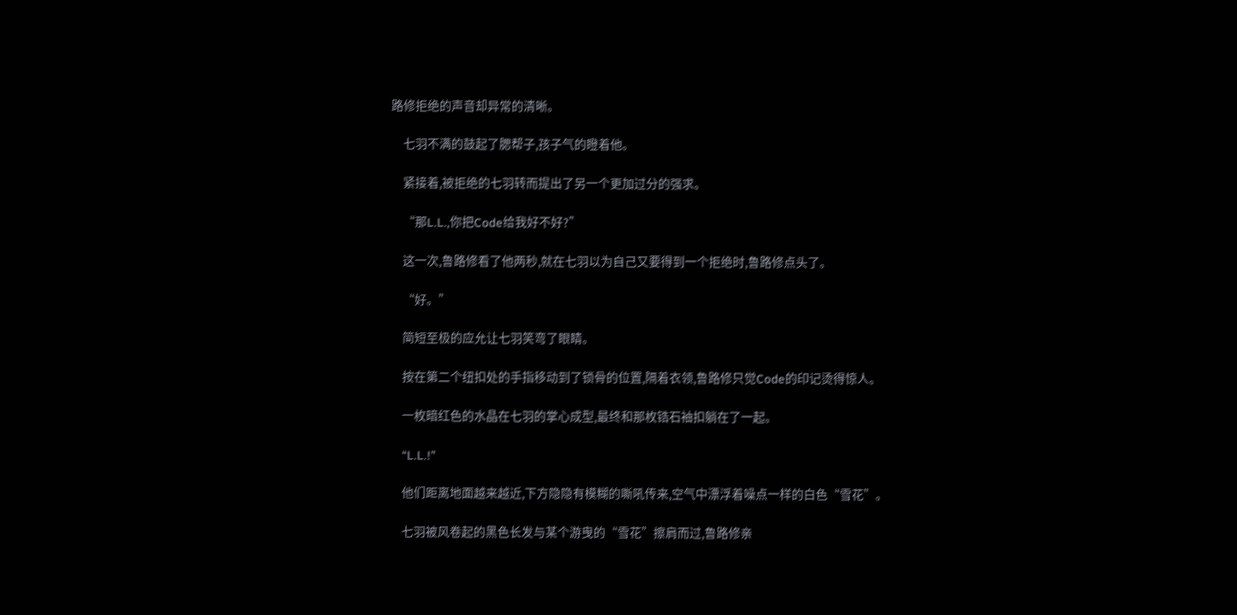路修拒绝的声音却异常的清晰。

    七羽不满的鼓起了腮帮子,孩子气的瞪着他。

    紧接着,被拒绝的七羽转而提出了另一个更加过分的强求。

    “那L.L.,你把Code给我好不好?”

    这一次,鲁路修看了他两秒,就在七羽以为自己又要得到一个拒绝时,鲁路修点头了。

    “好。”

    简短至极的应允让七羽笑弯了眼睛。

    按在第二个纽扣处的手指移动到了锁骨的位置,隔着衣领,鲁路修只觉Code的印记烫得惊人。

    一枚暗红色的水晶在七羽的掌心成型,最终和那枚锆石袖扣躺在了一起。

    “L.L.!”

    他们距离地面越来越近,下方隐隐有模糊的嘶吼传来,空气中漂浮着噪点一样的白色“雪花”。

    七羽被风卷起的黑色长发与某个游曳的“雪花”擦肩而过,鲁路修亲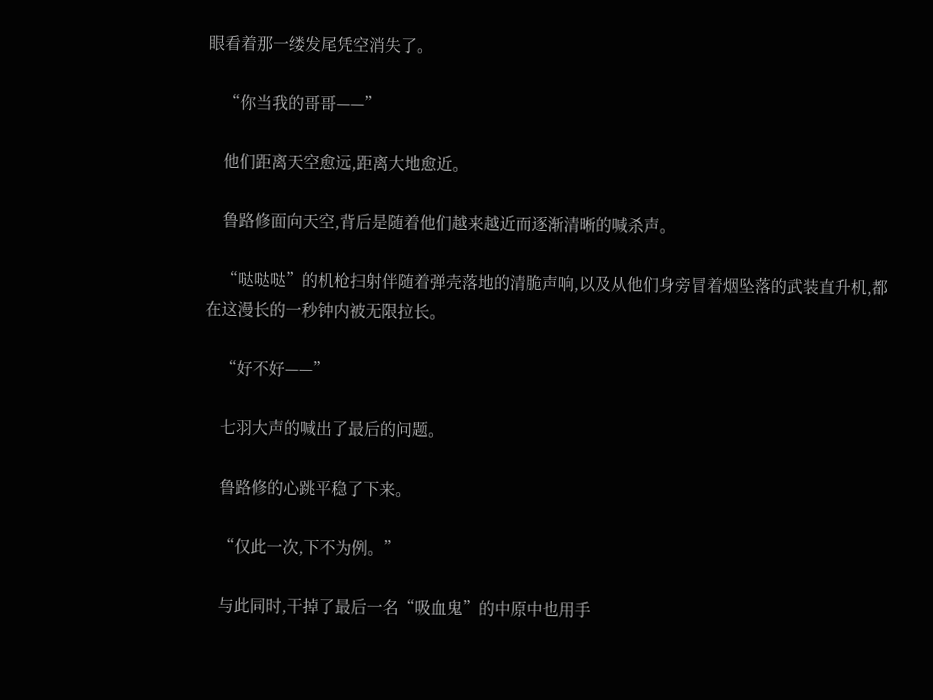眼看着那一缕发尾凭空消失了。

    “你当我的哥哥——”

    他们距离天空愈远,距离大地愈近。

    鲁路修面向天空,背后是随着他们越来越近而逐渐清晰的喊杀声。

    “哒哒哒”的机枪扫射伴随着弹壳落地的清脆声响,以及从他们身旁冒着烟坠落的武装直升机,都在这漫长的一秒钟内被无限拉长。

    “好不好——”

    七羽大声的喊出了最后的问题。

    鲁路修的心跳平稳了下来。

    “仅此一次,下不为例。”

    与此同时,干掉了最后一名“吸血鬼”的中原中也用手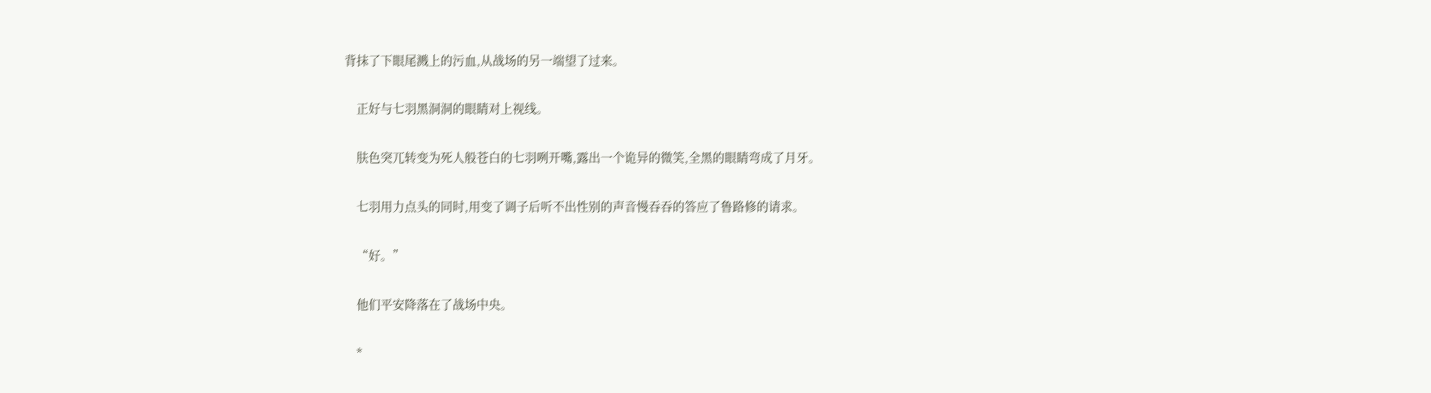背抹了下眼尾溅上的污血,从战场的另一端望了过来。

    正好与七羽黑洞洞的眼睛对上视线。

    肤色突兀转变为死人般苍白的七羽咧开嘴,露出一个诡异的微笑,全黑的眼睛弯成了月牙。

    七羽用力点头的同时,用变了调子后听不出性别的声音慢吞吞的答应了鲁路修的请求。

    “好。”

    他们平安降落在了战场中央。

    *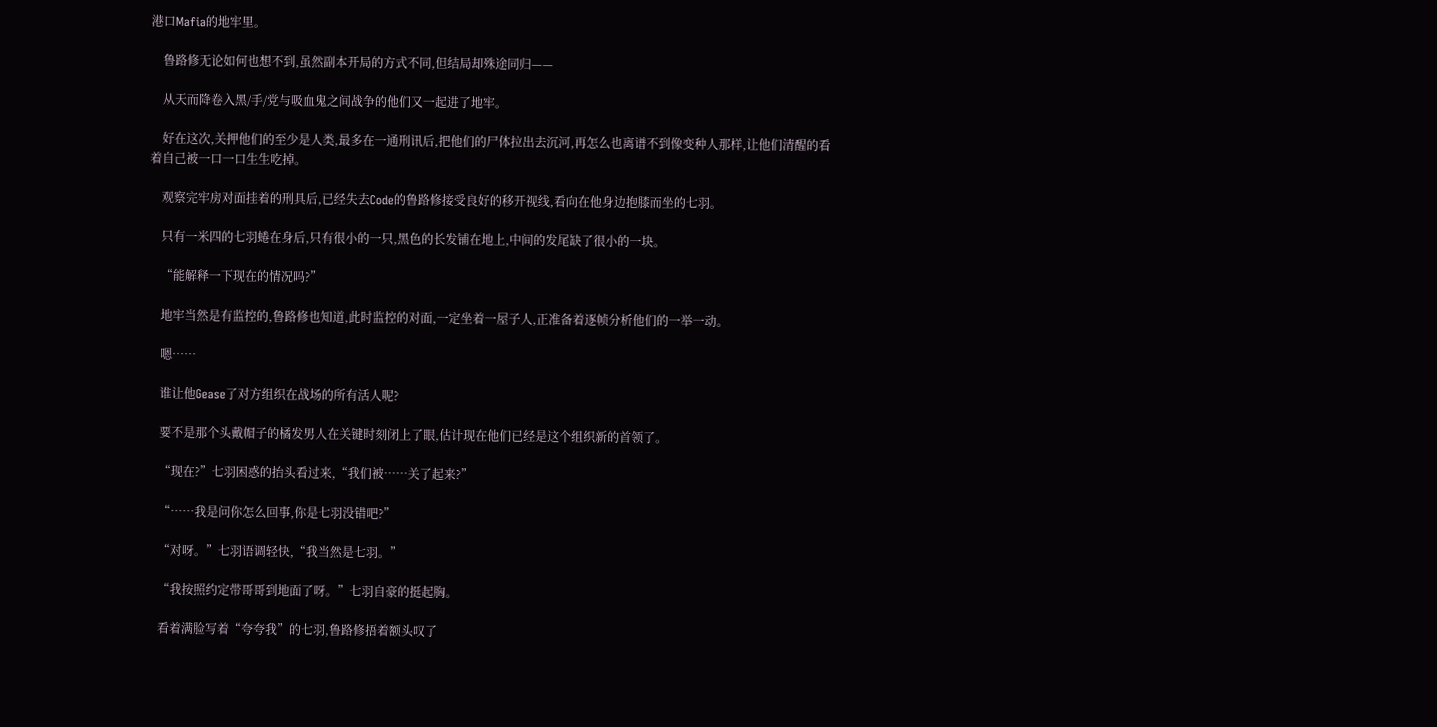港口Mafia的地牢里。

    鲁路修无论如何也想不到,虽然副本开局的方式不同,但结局却殊途同归——

    从天而降卷入黑/手/党与吸血鬼之间战争的他们又一起进了地牢。

    好在这次,关押他们的至少是人类,最多在一通刑讯后,把他们的尸体拉出去沉河,再怎么也离谱不到像变种人那样,让他们清醒的看着自己被一口一口生生吃掉。

    观察完牢房对面挂着的刑具后,已经失去Code的鲁路修接受良好的移开视线,看向在他身边抱膝而坐的七羽。

    只有一米四的七羽蜷在身后,只有很小的一只,黑色的长发铺在地上,中间的发尾缺了很小的一块。

    “能解释一下现在的情况吗?”

    地牢当然是有监控的,鲁路修也知道,此时监控的对面,一定坐着一屋子人,正准备着逐帧分析他们的一举一动。

    嗯……

    谁让他Gease了对方组织在战场的所有活人呢?

    要不是那个头戴帽子的橘发男人在关键时刻闭上了眼,估计现在他们已经是这个组织新的首领了。

    “现在?”七羽困惑的抬头看过来,“我们被……关了起来?”

    “……我是问你怎么回事,你是七羽没错吧?”

    “对呀。”七羽语调轻快,“我当然是七羽。”

    “我按照约定带哥哥到地面了呀。”七羽自豪的挺起胸。

    看着满脸写着“夸夸我”的七羽,鲁路修捂着额头叹了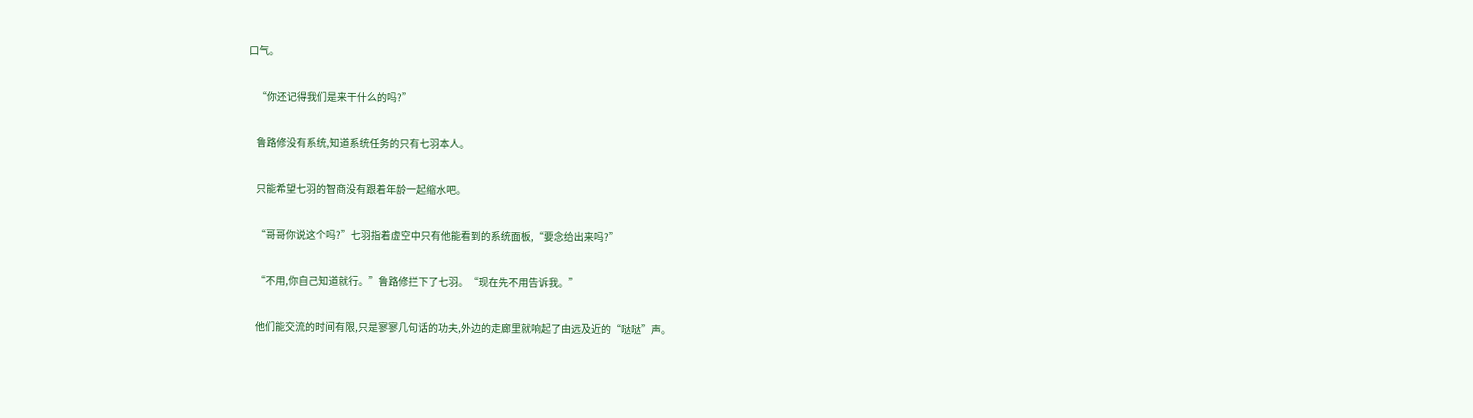口气。

    “你还记得我们是来干什么的吗?”

    鲁路修没有系统,知道系统任务的只有七羽本人。

    只能希望七羽的智商没有跟着年龄一起缩水吧。

    “哥哥你说这个吗?”七羽指着虚空中只有他能看到的系统面板,“要念给出来吗?”

    “不用,你自己知道就行。”鲁路修拦下了七羽。“现在先不用告诉我。”

    他们能交流的时间有限,只是寥寥几句话的功夫,外边的走廊里就响起了由远及近的“哒哒”声。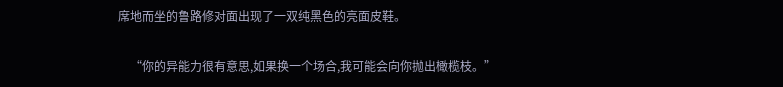席地而坐的鲁路修对面出现了一双纯黑色的亮面皮鞋。

    “你的异能力很有意思,如果换一个场合,我可能会向你抛出橄榄枝。”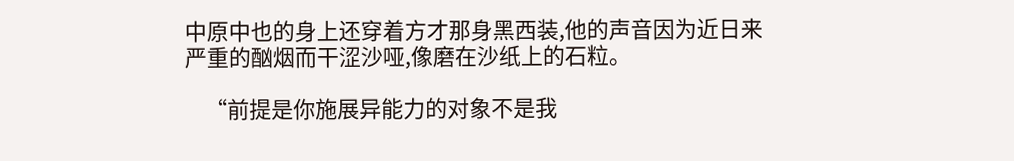中原中也的身上还穿着方才那身黑西装,他的声音因为近日来严重的酗烟而干涩沙哑,像磨在沙纸上的石粒。

    “前提是你施展异能力的对象不是我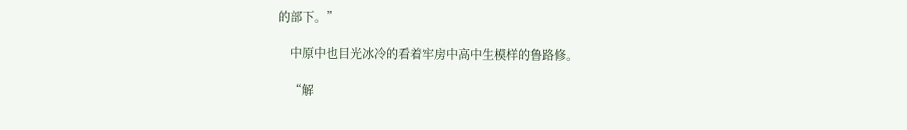的部下。”

    中原中也目光冰冷的看着牢房中高中生模样的鲁路修。

    “解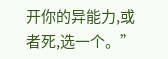开你的异能力,或者死,选一个。”